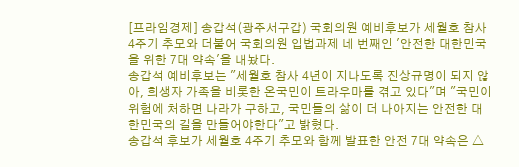[프라임경제] 송갑석(광주서구갑) 국회의원 예비후보가 세월호 참사 4주기 추모와 더불어 국회의원 입법과제 네 번째인 '안전한 대한민국을 위한 7대 약속'을 내놨다.
송갑석 예비후보는 "세월호 참사 4년이 지나도록 진상규명이 되지 않아, 희생자 가족을 비롯한 온국민이 트라우마를 겪고 있다"며 "국민이 위험에 처하면 나라가 구하고, 국민들의 삶이 더 나아지는 안전한 대한민국의 길을 만들어야한다"고 밝혔다.
송갑석 후보가 세월호 4주기 추모와 함께 발표한 안전 7대 약속은 △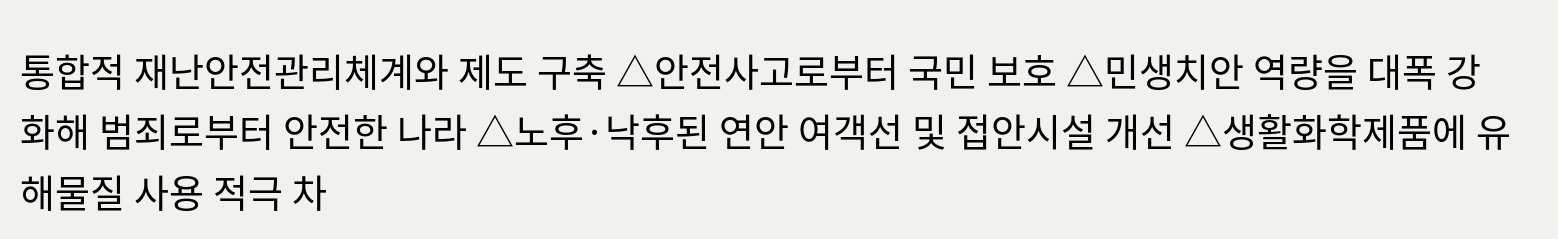통합적 재난안전관리체계와 제도 구축 △안전사고로부터 국민 보호 △민생치안 역량을 대폭 강화해 범죄로부터 안전한 나라 △노후·낙후된 연안 여객선 및 접안시설 개선 △생활화학제품에 유해물질 사용 적극 차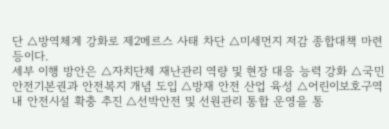단 △방역체계 강화로 제2메르스 사태 차단 △미세먼지 저감 종합대책 마련 등이다.
세부 이행 방안은 △자치단체 재난관리 역량 및 현장 대응 능력 강화 △국민안전기본권과 안전복지 개념 도입 △방재 안전 산업 육성 △어린이보호구역 내 안전시설 확충 추진 △선박안전 및 선원관리 통합 운영을 통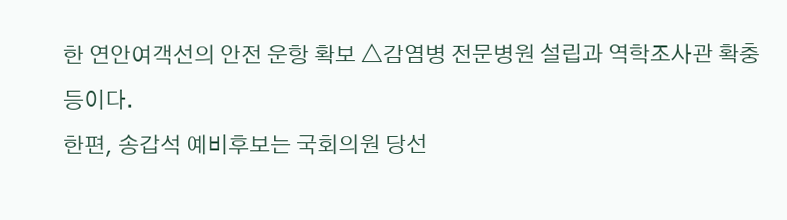한 연안여객선의 안전 운항 확보 △감염병 전문병원 설립과 역학조사관 확충 등이다.
한편, 송갑석 예비후보는 국회의원 당선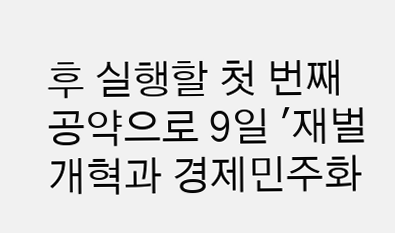후 실행할 첫 번째 공약으로 9일 '재벌개혁과 경제민주화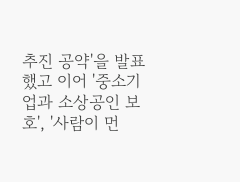추진 공약'을 발표했고 이어 '중소기업과 소상공인 보호', '사람이 먼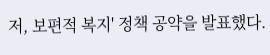저, 보편적 복지' 정책 공약을 발표했다.